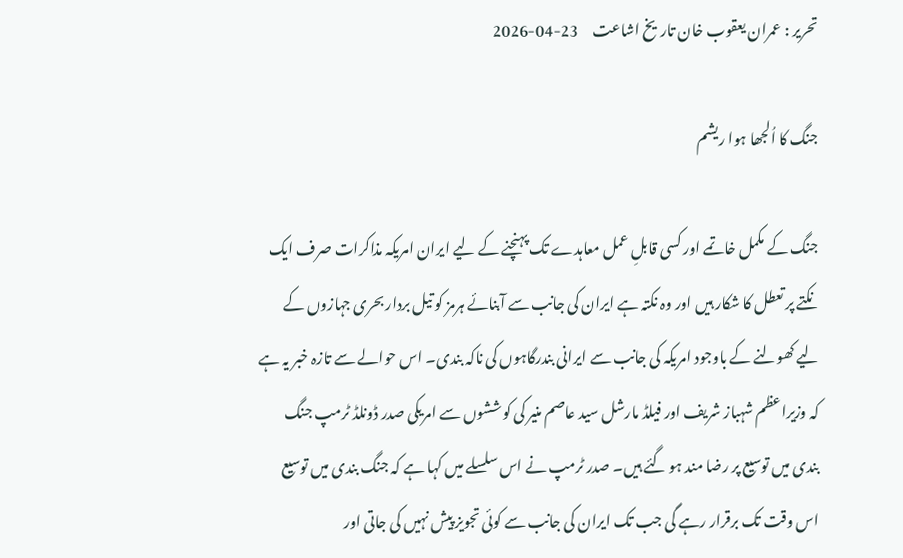تحریر : عمران یعقوب خان تاریخ اشاعت     23-04-2026

جنگ کا اُلجھا ہوا ریشم

جنگ کے مکمل خاتمے اور کسی قابلِ عمل معاہدے تک پہنچنے کے لیے ایران امریکہ مذاکرات صرف ایک نکتے پر تعطل کا شکار ہیں اور وہ نکتہ ہے ایران کی جانب سے آبنائے ہرمز کو تیل بردار بحری جہازوں کے لیے کھولنے کے باوجود امریکہ کی جانب سے ایرانی بندرگاہوں کی ناکہ بندی۔ اس حوالے سے تازہ خبر یہ ہے کہ وزیراعظم شہباز شریف اور فیلڈ مارشل سید عاصم منیر کی کوششوں سے امریکی صدر ڈونلڈ ٹرمپ جنگ بندی میں توسیع پر رضا مند ہو گئے ہیں۔ صدر ٹرمپ نے اس سلسلے میں کہا ہے کہ جنگ بندی میں توسیع اس وقت تک برقرار رہے گی جب تک ایران کی جانب سے کوئی تجویز پیش نہیں کی جاتی اور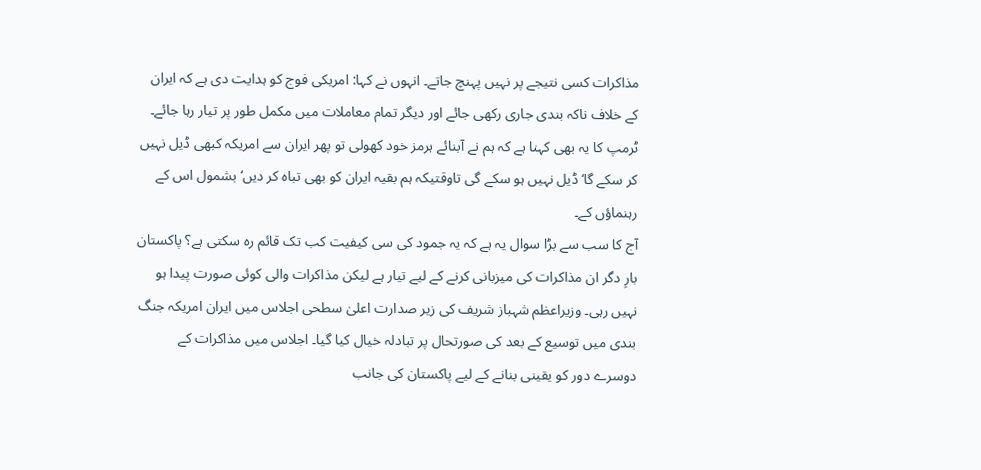مذاکرات کسی نتیجے پر نہیں پہنچ جاتے۔ انہوں نے کہا: امریکی فوج کو ہدایت دی ہے کہ ایران کے خلاف ناکہ بندی جاری رکھی جائے اور دیگر تمام معاملات میں مکمل طور پر تیار رہا جائے۔ ٹرمپ کا یہ بھی کہنا ہے کہ ہم نے آبنائے ہرمز خود کھولی تو پھر ایران سے امریکہ کبھی ڈیل نہیں کر سکے گا‘ ڈیل نہیں ہو سکے گی تاوقتیکہ ہم بقیہ ایران کو بھی تباہ کر دیں‘ بشمول اس کے رہنماؤں کے۔
آج کا سب سے بڑا سوال یہ ہے کہ یہ جمود کی سی کیفیت کب تک قائم رہ سکتی ہے؟ پاکستان بارِ دگر ان مذاکرات کی میزبانی کرنے کے لیے تیار ہے لیکن مذاکرات والی کوئی صورت پیدا ہو نہیں رہی۔ وزیراعظم شہباز شریف کی زیر صدارت اعلیٰ سطحی اجلاس میں ایران امریکہ جنگ بندی میں توسیع کے بعد کی صورتحال پر تبادلہ خیال کیا گیا۔ اجلاس میں مذاکرات کے دوسرے دور کو یقینی بنانے کے لیے پاکستان کی جانب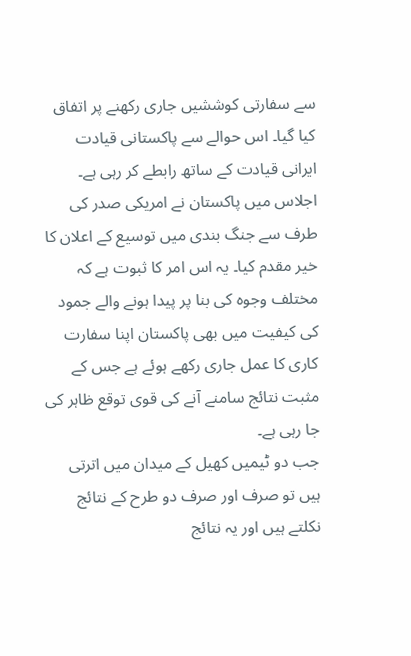سے سفارتی کوششیں جاری رکھنے پر اتفاق کیا گیا۔ اس حوالے سے پاکستانی قیادت ایرانی قیادت کے ساتھ رابطے کر رہی ہے۔ اجلاس میں پاکستان نے امریکی صدر کی طرف سے جنگ بندی میں توسیع کے اعلان کا خیر مقدم کیا۔ یہ اس امر کا ثبوت ہے کہ مختلف وجوہ کی بنا پر پیدا ہونے والے جمود کی کیفیت میں بھی پاکستان اپنا سفارت کاری کا عمل جاری رکھے ہوئے ہے جس کے مثبت نتائج سامنے آنے کی قوی توقع ظاہر کی جا رہی ہے۔
جب دو ٹیمیں کھیل کے میدان میں اترتی ہیں تو صرف اور صرف دو طرح کے نتائج نکلتے ہیں اور یہ نتائج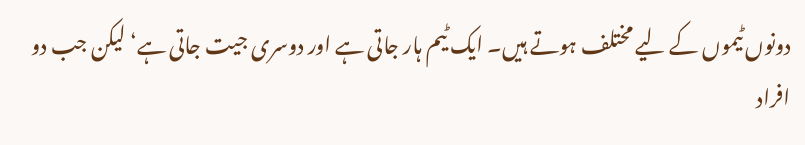دونوں ٹیموں کے لیے مختلف ہوتے ہیں۔ ایک ٹیم ہار جاتی ہے اور دوسری جیت جاتی ہے‘ لیکن جب دو افراد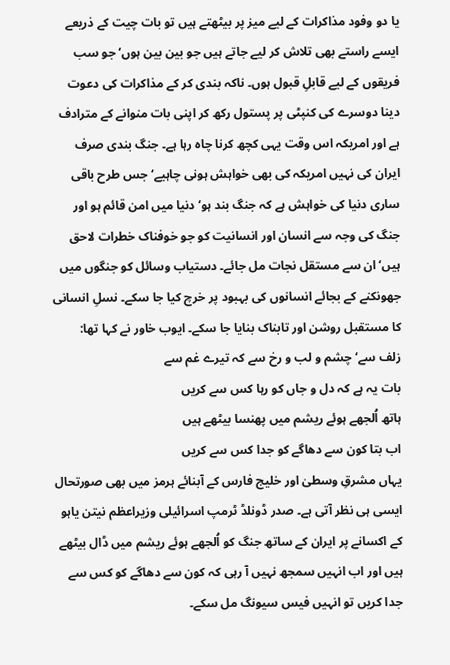یا دو وفود مذاکرات کے لیے میز پر بیٹھتے ہیں تو بات چیت کے ذریعے ایسے راستے بھی تلاش کر لیے جاتے ہیں جو بین بین ہوں‘ جو سب فریقوں کے لیے قابلِ قبول ہوں۔ ناکہ بندی کر کے مذاکرات کی دعوت دینا دوسرے کی کنپٹی پر پستول رکھ کر اپنی بات منوانے کے مترادف ہے اور امریکہ اس وقت یہی کچھ کرنا چاہ رہا ہے۔ جنگ بندی صرف ایران کی نہیں امریکہ کی بھی خواہش ہونی چاہیے‘ جس طرح باقی ساری دنیا کی خواہش ہے کہ جنگ بند ہو‘ دنیا میں امن قائم ہو اور جنگ کی وجہ سے انسان اور انسانیت کو جو خوفناک خطرات لاحق ہیں‘ ان سے مستقل نجات مل جائے۔ دستیاب وسائل کو جنگوں میں جھونکنے کے بجائے انسانوں کی بہبود پر خرچ کیا جا سکے۔ نسلِ انسانی کا مستقبل روشن اور تابناک بنایا جا سکے۔ ایوب خاور نے کہا تھا:
زلف سے‘ چشم و لب و رخ سے کہ تیرے غم سے
بات یہ ہے کہ دل و جاں کو رہا کس سے کریں
ہاتھ اُلجھے ہوئے ریشم میں پھنسا بیٹھے ہیں
اب بتا کون سے دھاگے کو جدا کس سے کریں
یہاں مشرقِ وسطیٰ اور خلیج فارس کے آبنائے ہرمز میں بھی صورتحال ایسی ہی نظر آتی ہے۔ صدر ڈونلڈ ٹرمپ اسرائیلی وزیراعظم نیتن یاہو کے اکسانے پر ایران کے ساتھ جنگ کو اُلجھے ہوئے ریشم میں ڈال بیٹھے ہیں اور اب انہیں سمجھ نہیں آ رہی کہ کون سے دھاگے کو کس سے جدا کریں تو انہیں فیس سیونگ مل سکے۔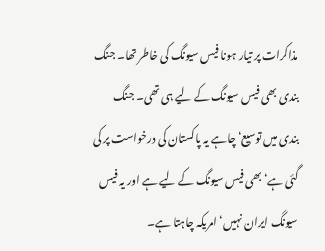مذاکرات پر تیار ہونا فیس سیونگ کی خاطر تھا۔ جنگ بندی بھی فیس سیونگ کے لیے ہی تھی۔ جنگ بندی میں توسیع‘ چاہے یہ پاکستان کی درخواست پر کی گئی ہے‘ بھی فیس سیونگ کے لیے ہے اور یہ فیس سیونگ ایران نہیں‘ امریکہ چاہتا ہے۔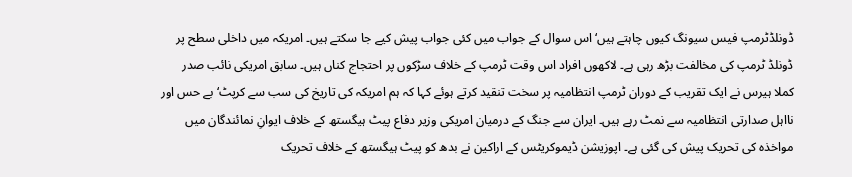ڈونلڈٹرمپ فیس سیونگ کیوں چاہتے ہیں‘ اس سوال کے جواب میں کئی جواب پیش کیے جا سکتے ہیں۔ امریکہ میں داخلی سطح پر ڈونلڈ ٹرمپ کی مخالفت بڑھ رہی ہے۔ لاکھوں افراد اس وقت ٹرمپ کے خلاف سڑکوں پر احتجاج کناں ہیں۔ سابق امریکی نائب صدر کملا ہیرس نے ایک تقریب کے دوران ٹرمپ انتظامیہ پر سخت تنقید کرتے ہوئے کہا کہ ہم امریکہ کی تاریخ کی سب سے کرپٹ‘ بے حس اور نااہل صدارتی انتظامیہ سے نمٹ رہے ہیں۔ ایران سے جنگ کے درمیان امریکی وزیر دفاع پیٹ ہیگستھ کے خلاف ایوانِ نمائندگان میں مواخذہ کی تحریک پیش کی گئی ہے۔ اپوزیشن ڈیموکریٹس کے اراکین نے بدھ کو پیٹ ہیگستھ کے خلاف تحریک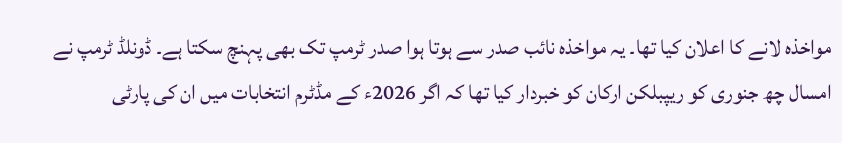مواخذہ لانے کا اعلان کیا تھا۔ یہ مواخذہ نائب صدر سے ہوتا ہوا صدر ٹرمپ تک بھی پہنچ سکتا ہے۔ ڈونلڈ ٹرمپ نے امسال چھ جنوری کو ریپبلکن ارکان کو خبردار کیا تھا کہ اگر 2026ء کے مڈٹرم انتخابات میں ان کی پارٹی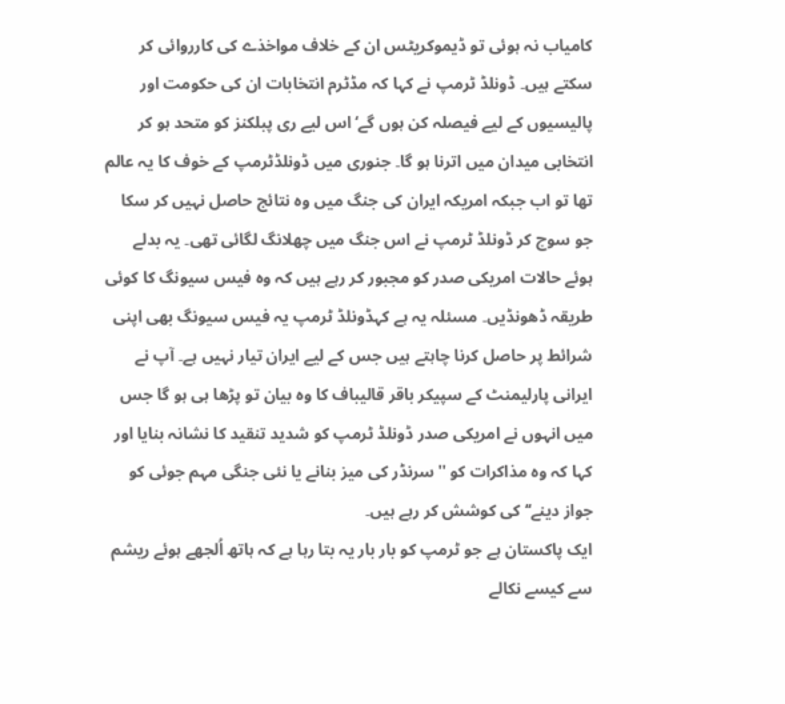کامیاب نہ ہوئی تو ڈیموکریٹس ان کے خلاف مواخذے کی کارروائی کر سکتے ہیں۔ ڈونلڈ ٹرمپ نے کہا کہ مڈٹرم انتخابات ان کی حکومت اور پالیسیوں کے لیے فیصلہ کن ہوں گے‘ اس لیے ری پبلکنز کو متحد ہو کر انتخابی میدان میں اترنا ہو گا۔ جنوری میں ڈونلڈٹرمپ کے خوف کا یہ عالم تھا تو اب جبکہ امریکہ ایران کی جنگ میں وہ نتائج حاصل نہیں کر سکا جو سوچ کر ڈونلڈ ٹرمپ نے اس جنگ میں چھلانگ لگائی تھی۔ یہ بدلے ہوئے حالات امریکی صدر کو مجبور کر رہے ہیں کہ وہ فیس سیونگ کا کوئی طریقہ ڈھونڈیں۔ مسئلہ یہ ہے کہڈونلڈ ٹرمپ یہ فیس سیونگ بھی اپنی شرائط پر حاصل کرنا چاہتے ہیں جس کے لیے ایران تیار نہیں ہے۔ آپ نے ایرانی پارلیمنٹ کے سپیکر باقر قالیباف کا وہ بیان تو پڑھا ہی ہو گا جس میں انہوں نے امریکی صدر ڈونلڈ ٹرمپ کو شدید تنقید کا نشانہ بنایا اور کہا کہ وہ مذاکرات کو ''سرنڈر کی میز بنانے یا نئی جنگی مہم جوئی کو جواز دینے‘‘ کی کوشش کر رہے ہیں۔
ایک پاکستان ہے جو ٹرمپ کو بار بار یہ بتا رہا ہے کہ ہاتھ اُلجھے ہوئے ریشم سے کیسے نکالے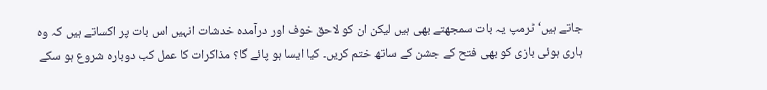جاتے ہیں‘ ٹرمپ یہ بات سمجھتے بھی ہیں لیکن ان کو لاحق خوف اور درآمدہ خدشات انہیں اس بات پر اکساتے ہیں کہ وہ ہاری ہوئی بازی کو بھی فتح کے جشن کے ساتھ ختم کریں۔ کیا ایسا ہو پائے گا؟ مذاکرات کا عمل کب دوبارہ شروع ہو سکے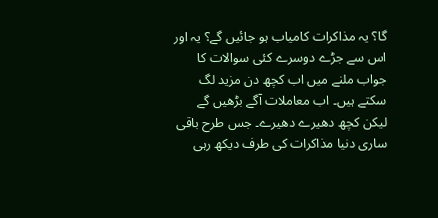گا؟ یہ مذاکرات کامیاب ہو جائیں گے؟ یہ اور اس سے جڑے دوسرے کئی سوالات کا جواب ملنے میں اب کچھ دن مزید لگ سکتے ہیں۔ اب معاملات آگے بڑھیں گے لیکن کچھ دھیرے دھیرے۔ جس طرح باقی ساری دنیا مذاکرات کی طرف دیکھ رہی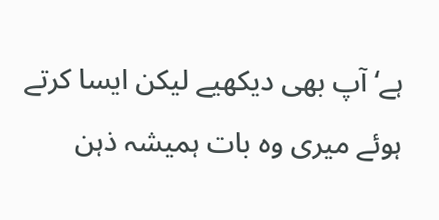ہے‘ آپ بھی دیکھیے لیکن ایسا کرتے ہوئے میری وہ بات ہمیشہ ذہن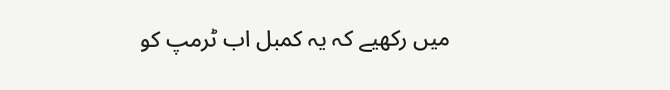میں رکھیے کہ یہ کمبل اب ٹرمپ کو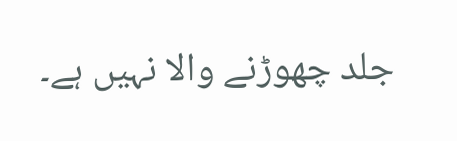جلد چھوڑنے والا نہیں ہے۔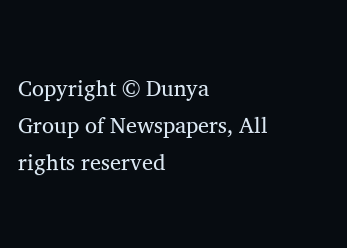Copyright © Dunya Group of Newspapers, All rights reserved